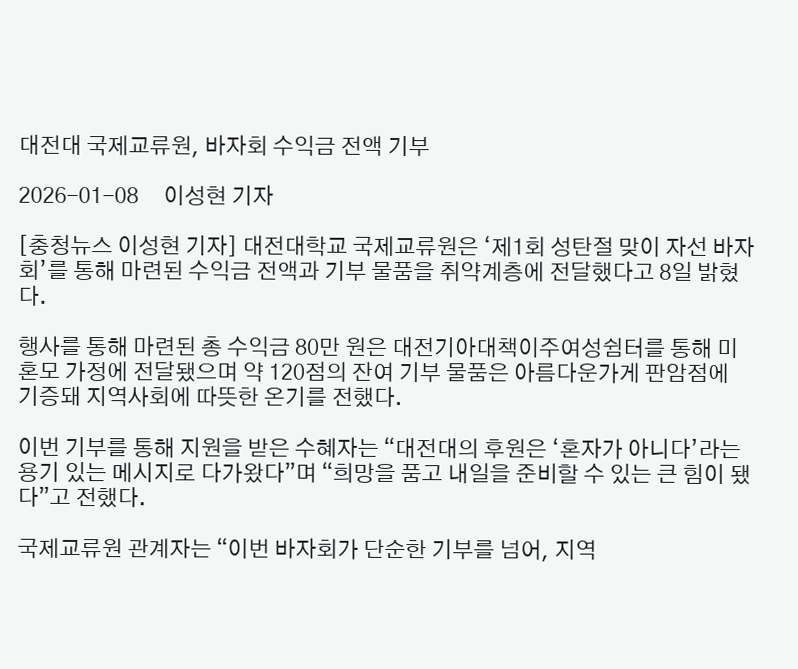대전대 국제교류원, 바자회 수익금 전액 기부

2026-01-08     이성현 기자

[충청뉴스 이성현 기자] 대전대학교 국제교류원은 ‘제1회 성탄절 맞이 자선 바자회’를 통해 마련된 수익금 전액과 기부 물품을 취약계층에 전달했다고 8일 밝혔다.

행사를 통해 마련된 총 수익금 80만 원은 대전기아대책이주여성쉼터를 통해 미혼모 가정에 전달됐으며 약 120점의 잔여 기부 물품은 아름다운가게 판암점에 기증돼 지역사회에 따뜻한 온기를 전했다.

이번 기부를 통해 지원을 받은 수혜자는 “대전대의 후원은 ‘혼자가 아니다’라는 용기 있는 메시지로 다가왔다”며 “희망을 품고 내일을 준비할 수 있는 큰 힘이 됐다”고 전했다.

국제교류원 관계자는 “이번 바자회가 단순한 기부를 넘어, 지역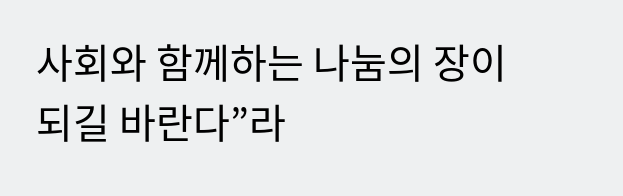사회와 함께하는 나눔의 장이 되길 바란다”라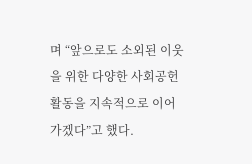며 “앞으로도 소외된 이웃을 위한 다양한 사회공헌 활동을 지속적으로 이어가겠다”고 했다.